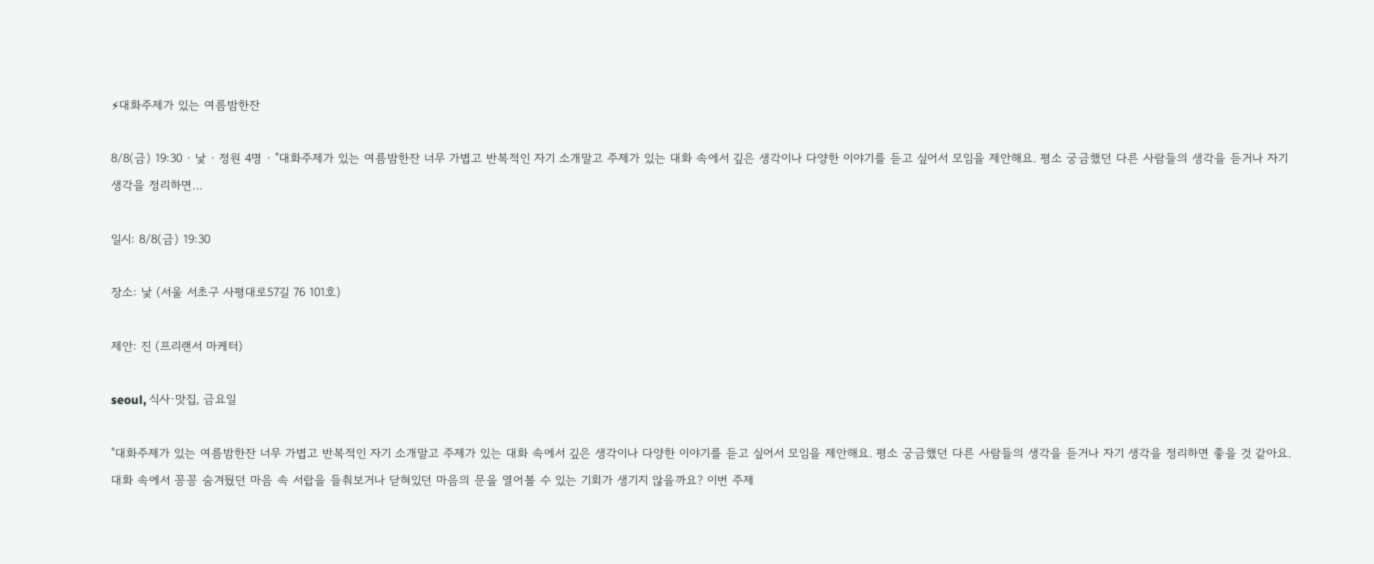⚡대화주제가 있는 여름밤한잔

8/8(금) 19:30 · 낯 · 정원 4명 · "대화주제가 있는 여름밤한잔 너무 가볍고 반복적인 자기 소개말고 주제가 있는 대화 속에서 깊은 생각이나 다양한 이야기를 듣고 싶어서 모임을 제안해요. 평소 궁금했던 다른 사람들의 생각을 듣거나 자기 생각을 정리하면…

일시: 8/8(금) 19:30

장소: 낯 (서울 서초구 사평대로57길 76 101호)

제안: 진 (프리랜서 마케터)

seoul, 식사·맛집, 금요일

"대화주제가 있는 여름밤한잔 너무 가볍고 반복적인 자기 소개말고 주제가 있는 대화 속에서 깊은 생각이나 다양한 이야기를 듣고 싶어서 모임을 제안해요. 평소 궁금했던 다른 사람들의 생각을 듣거나 자기 생각을 정리하면 좋을 것 같아요. 대화 속에서 꽁꽁 숨겨뒀던 마음 속 서랍을 들춰보거나 닫혀있던 마음의 문을 열어볼 수 있는 기회가 생기지 않을까요? 이번 주제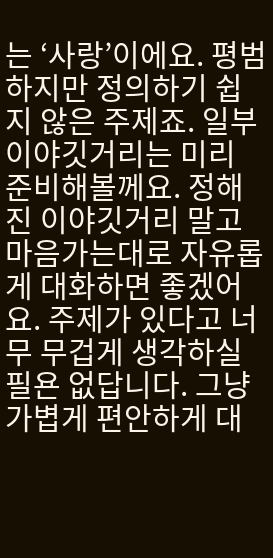는 ‘사랑’이에요. 평범하지만 정의하기 쉽지 않은 주제죠. 일부 이야깃거리는 미리 준비해볼께요. 정해진 이야깃거리 말고 마음가는대로 자유롭게 대화하면 좋겠어요. 주제가 있다고 너무 무겁게 생각하실 필욘 없답니다. 그냥 가볍게 편안하게 대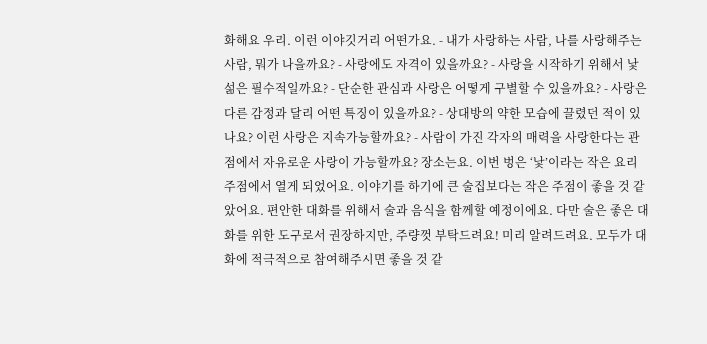화해요 우리. 이런 이야깃거리 어떤가요. - 내가 사랑하는 사람, 나를 사랑해주는 사람, 뭐가 나을까요? - 사랑에도 자격이 있을까요? - 사랑을 시작하기 위해서 낯섦은 필수적일까요? - 단순한 관심과 사랑은 어떻게 구별할 수 있을까요? - 사랑은 다른 감정과 달리 어떤 특징이 있을까요? - 상대방의 약한 모습에 끌렸던 적이 있나요? 이런 사랑은 지속가능할까요? - 사람이 가진 각자의 매력을 사랑한다는 관점에서 자유로운 사랑이 가능할까요? 장소는요. 이번 벙은 ‘낯’이라는 작은 요리주점에서 열게 되었어요. 이야기를 하기에 큰 술집보다는 작은 주점이 좋을 것 같았어요. 편안한 대화를 위해서 술과 음식을 함께할 예정이에요. 다만 술은 좋은 대화를 위한 도구로서 권장하지만, 주량껏 부탁드려요! 미리 알려드려요. 모두가 대화에 적극적으로 참여해주시면 좋을 것 같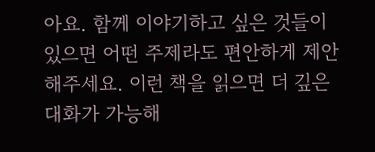아요. 함께 이야기하고 싶은 것들이 있으면 어떤 주제라도 편안하게 제안해주세요. 이런 책을 읽으면 더 깊은 대화가 가능해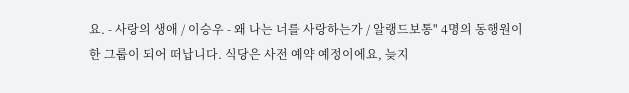요. - 사랑의 생애 / 이승우 - 왜 나는 너를 사랑하는가 / 알랭드보통" 4명의 동행원이 한 그룹이 되어 떠납니다. 식당은 사전 예약 예정이에요, 늦지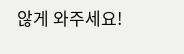않게 와주세요!